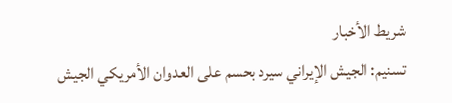شريط الأخبار
تسنيم: الجيش الإيراني سيرد بحسم على العدوان الأمريكي الجيش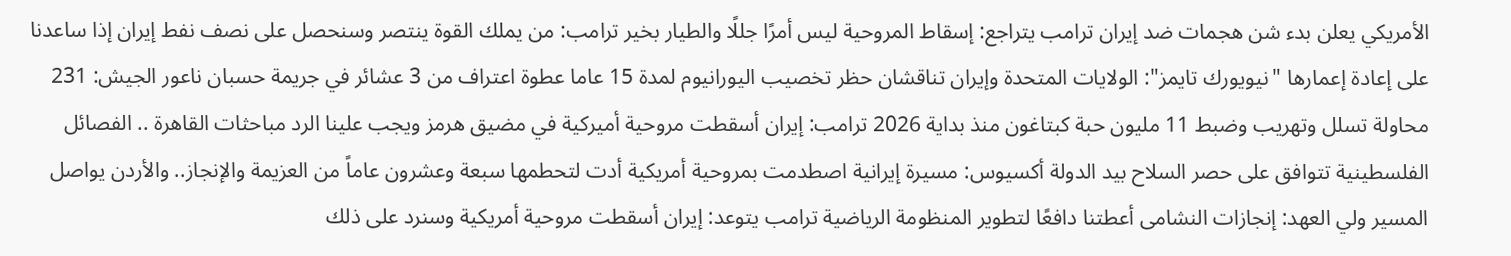الأمريكي يعلن بدء شن هجمات ضد إيران ترامب يتراجع: إسقاط المروحية ليس أمرًا جللًا والطيار بخير ترامب: من يملك القوة ينتصر وسنحصل على نصف نفط إيران إذا ساعدنا على إعادة إعمارها "نيويورك تايمز": الولايات المتحدة وإيران تناقشان حظر تخصيب اليورانيوم لمدة 15 عاما عطوة اعتراف من 3 عشائر في جريمة حسبان ناعور الجيش: 231 محاولة تسلل وتهريب وضبط 11 مليون حبة كبتاغون منذ بداية 2026 ترامب: إيران أسقطت مروحية أميركية في مضيق هرمز ويجب علينا الرد مباحثات القاهرة .. الفصائل الفلسطينية تتوافق على حصر السلاح بيد الدولة أكسيوس: مسيرة إيرانية اصطدمت بمروحية أمريكية أدت لتحطمها سبعة وعشرون عاماً من العزيمة والإنجاز.. والأردن يواصل المسير ولي العهد: إنجازات النشامى أعطتنا دافعًا لتطوير المنظومة الرياضية ترامب يتوعد: إيران أسقطت مروحية أمريكية وسنرد على ذلك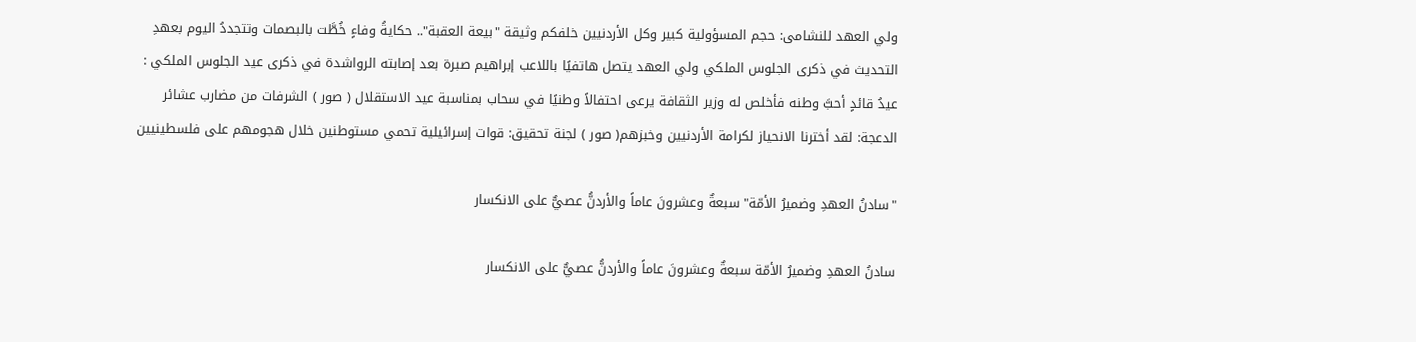ولي العهد للنشامى: حجم المسؤولية كبير وكل الأردنيين خلفكم وثيقة "بيعة العقبة".. حكايةُ وفاءٍ خُطَّت بالبصمات وتتجددُ اليوم بعهدِ التحديث في ذكرى الجلوس الملكي ولي العهد يتصل هاتفيًا باللاعب إبراهيم صبرة بعد إصابته الرواشدة في ذكرى عيد الجلوس الملكي : عيدُ قائدٍ أحبَّ وطنه فأخلص له وزير الثقافة يرعى احتفالاً وطنيًا في سحاب بمناسبة عيد الاستقلال ( صور ) الشرفات من مضارب عشائر الدعجة: لقد أخترنا الانحياز لكرامة الأردنيين وخبزهم( صور ) لجنة تحقيق: قوات إسرائيلية تحمي مستوطنين خلال هجومهم على فلسطينيين

"سادنُ العهدِ وضميرُ الأمّة" سبعةٌ وعشرونَ عاماً والأردنُّ عصيٌّ على الانكسار

سادنُ العهدِ وضميرُ الأمّة سبعةٌ وعشرونَ عاماً والأردنُّ عصيٌّ على الانكسار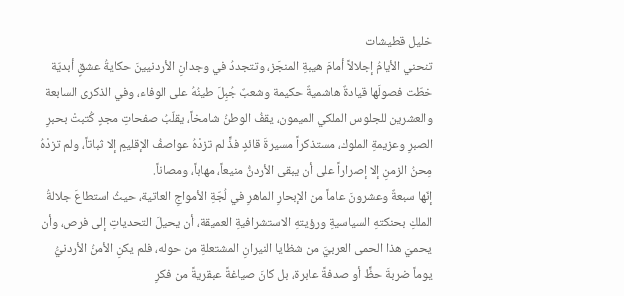خليل قطيشات
تنحني الأيامُ إجلالاً أمامَ هيبةِ المنجَز، وتتجددُ في وجدانِ الأردنيينَ حكايةُ عشقٍ أبديّة خطّت فصولَها قيادةٌ هاشميةٌ حكيمة وشعبٌ جُبِلَ طينُهُ على الوفاء، وفي الذكرى السابعة والعشرين للجلوس الملكي الميمون، يقفُ الوطنُ شامخاً، يقلّبُ صفحاتِ مجدٍ كُتبتْ بحبرِ الصبرِ وعزيمةِ الملوك، مستذكراً مسيرةَ قائدٍ فذٍّ لم تزدْهُ عواصفُ الإقليمِ إلا ثباتاً، ولم تزدْهُ مِحنُ الزمنِ إلا إصراراً على أن يبقى الأردنُّ منيعاً، مهاباً، ومصاناً.
إنّها سبعةٌ وعشرونَ عاماً من الإبحارِ الماهرِ في لُجّةِ الأمواجِ العاتية، حيثُ استطاعَ جلالةُ الملكِ بحنكتهِ السياسيةِ ورؤيتهِ الاستشرافيةِ العميقة، أن يحيلَ التحدياتِ إلى فرص، وأن يحميَ هذا الحمى العربيَّ من شظايا النيرانِ المشتعلةِ من حوله، فلم يكنِ الأمنُ الأردنيُّ يوماً ضربةَ حظٍّ أو صدفةً عابرة، بل كانَ صياغةً عبقريةً من فكرِ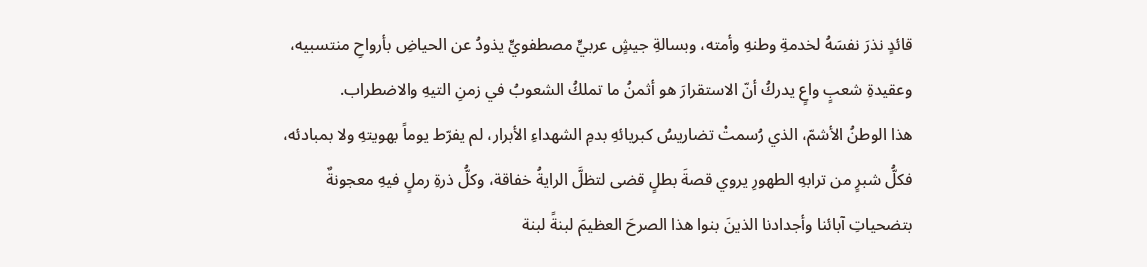قائدٍ نذرَ نفسَهُ لخدمةِ وطنهِ وأمته، وبسالةِ جيشٍ عربيٍّ مصطفويٍّ يذودُ عن الحياضِ بأرواحِ منتسبيه، وعقيدةِ شعبٍ واعٍ يدركُ أنّ الاستقرارَ هو أثمنُ ما تملكُ الشعوبُ في زمنِ التيهِ والاضطراب.
هذا الوطنُ الأشمّ، الذي رُسمتْ تضاريسُ كبريائهِ بدمِ الشهداءِ الأبرار، لم يفرّط يوماً بهويتهِ ولا بمبادئه، فكلُّ شبرٍ من ترابهِ الطهورِ يروي قصةَ بطلٍ قضى لتظلَّ الرايةُ خفاقة، وكلُّ ذرةِ رملٍ فيهِ معجونةٌ بتضحياتِ آبائنا وأجدادنا الذينَ بنوا هذا الصرحَ العظيمَ لبنةً لبنة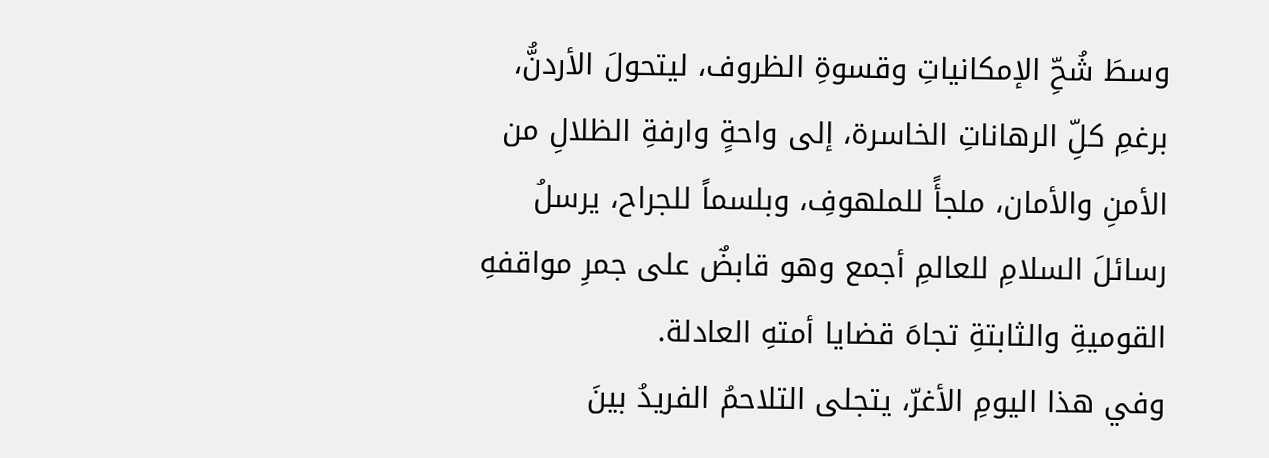وسطَ شُحِّ الإمكانياتِ وقسوةِ الظروف، ليتحولَ الأردنُّ، برغمِ كلِّ الرهاناتِ الخاسرة، إلى واحةٍ وارفةِ الظلالِ من الأمنِ والأمان، ملجأً للملهوفِ، وبلسماً للجراح، يرسلُ رسائلَ السلامِ للعالمِ أجمع وهو قابضٌ على جمرِ مواقفهِ القوميةِ والثابتةِ تجاهَ قضايا أمتهِ العادلة.
وفي هذا اليومِ الأغرّ، يتجلى التلاحمُ الفريدُ بينَ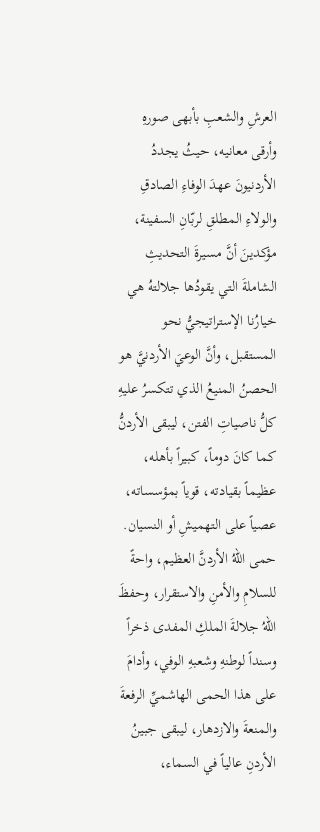العرشِ والشعبِ بأبهى صورهِ وأرقى معانيه، حيثُ يجددُ الأردنيونَ عهدَ الوفاءِ الصادقِ والولاءِ المطلقِ لربّانِ السفينة، مؤكدينَ أنَّ مسيرةَ التحديثِ الشاملةَ التي يقودُها جلالتهُ هي خيارُنا الإستراتيجيُّ نحو المستقبل، وأنَّ الوعيَ الأردنيَّ هو الحصنُ المنيعُ الذي تتكسرُ عليهِ كلُّ ناصياتِ الفتن، ليبقى الأردنُّ كما كانَ دوماً، كبيراً بأهله، عظيماً بقيادته، قوياً بمؤسساته، عصياً على التهميشِ أو النسيان.
حمى اللهُ الأردنَّ العظيم، واحةً للسلامِ والأمنِ والاستقرار، وحفظَ اللهُ جلالةَ الملكِ المفدى ذخراً وسنداً لوطنهِ وشعبهِ الوفي، وأدامَ على هذا الحمى الهاشميِّ الرفعةَ والمنعةَ والازدهار، ليبقى جبينُ الأردنِ عالياً في السماء،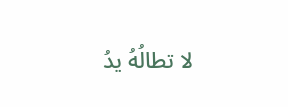لا تطالُهُ يدُ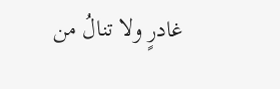غادرٍ ولا تنالُ من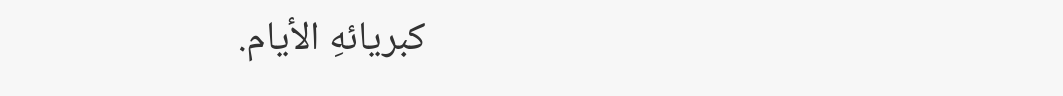كبريائهِ الأيام.